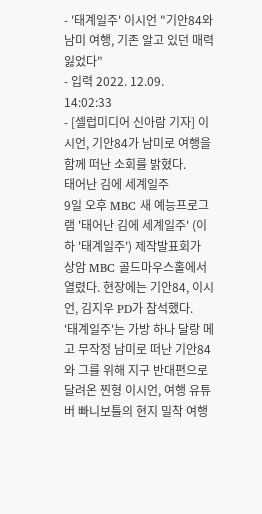- '태계일주' 이시언 "기안84와 남미 여행, 기존 알고 있던 매력 잃었다"
- 입력 2022. 12.09. 14:02:33
- [셀럽미디어 신아람 기자] 이시언, 기안84가 남미로 여행을 함께 떠난 소회를 밝혔다.
태어난 김에 세계일주
9일 오후 MBC 새 예능프로그램 '태어난 김에 세계일주' (이하 '태계일주') 제작발표회가 상암 MBC 골드마우스홀에서 열렸다. 현장에는 기안84, 이시언, 김지우 PD가 참석했다.
'태계일주'는 가방 하나 달랑 메고 무작정 남미로 떠난 기안84와 그를 위해 지구 반대편으로 달려온 찐형 이시언, 여행 유튜버 빠니보틀의 현지 밀착 여행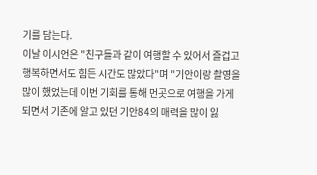기를 담는다.
이날 이시언은 "친구들과 같이 여행할 수 있어서 즐겁고 행복하면서도 힘든 시간도 많았다"며 "기안이랑 촬영을 많이 했었는데 이번 기회를 통해 먼곳으로 여행을 가게 되면서 기존에 알고 있던 기안84의 매력을 많이 잃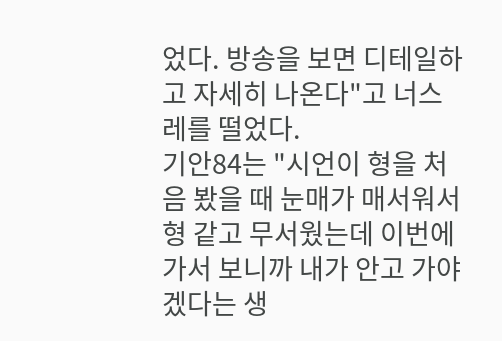었다. 방송을 보면 디테일하고 자세히 나온다"고 너스레를 떨었다.
기안84는 "시언이 형을 처음 봤을 때 눈매가 매서워서 형 같고 무서웠는데 이번에 가서 보니까 내가 안고 가야겠다는 생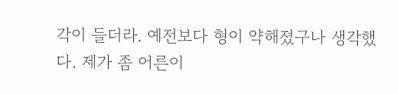각이 들더라. 예전보다 형이 약해졌구나 생각했다. 제가 좀 어른이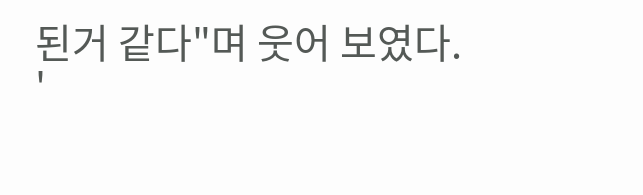된거 같다"며 웃어 보였다.
'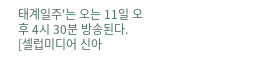태계일주'는 오는 11일 오후 4시 30분 방송된다.
[셀럽미디어 신아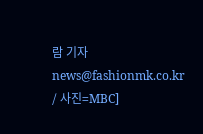람 기자 news@fashionmk.co.kr / 사진=MBC]